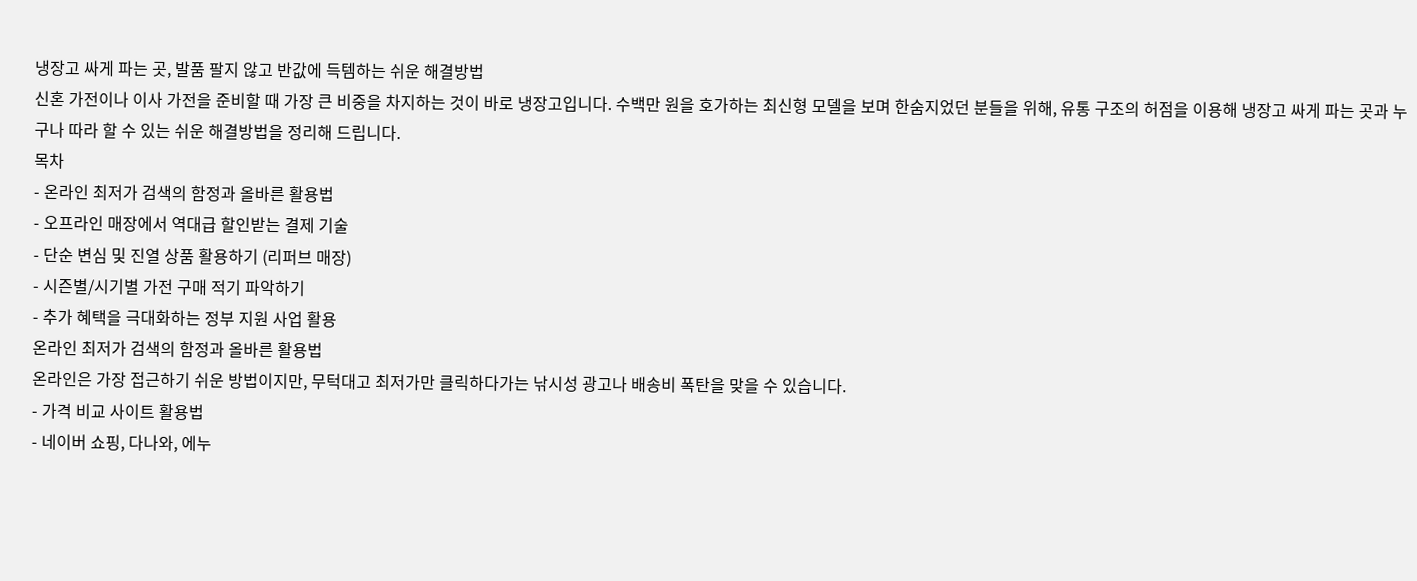냉장고 싸게 파는 곳, 발품 팔지 않고 반값에 득템하는 쉬운 해결방법
신혼 가전이나 이사 가전을 준비할 때 가장 큰 비중을 차지하는 것이 바로 냉장고입니다. 수백만 원을 호가하는 최신형 모델을 보며 한숨지었던 분들을 위해, 유통 구조의 허점을 이용해 냉장고 싸게 파는 곳과 누구나 따라 할 수 있는 쉬운 해결방법을 정리해 드립니다.
목차
- 온라인 최저가 검색의 함정과 올바른 활용법
- 오프라인 매장에서 역대급 할인받는 결제 기술
- 단순 변심 및 진열 상품 활용하기 (리퍼브 매장)
- 시즌별/시기별 가전 구매 적기 파악하기
- 추가 혜택을 극대화하는 정부 지원 사업 활용
온라인 최저가 검색의 함정과 올바른 활용법
온라인은 가장 접근하기 쉬운 방법이지만, 무턱대고 최저가만 클릭하다가는 낚시성 광고나 배송비 폭탄을 맞을 수 있습니다.
- 가격 비교 사이트 활용법
- 네이버 쇼핑, 다나와, 에누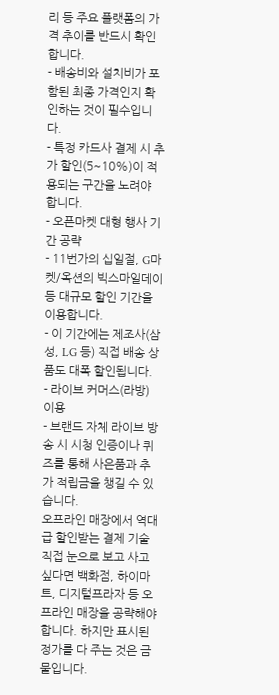리 등 주요 플랫폼의 가격 추이를 반드시 확인합니다.
- 배송비와 설치비가 포함된 최종 가격인지 확인하는 것이 필수입니다.
- 특정 카드사 결제 시 추가 할인(5~10%)이 적용되는 구간을 노려야 합니다.
- 오픈마켓 대형 행사 기간 공략
- 11번가의 십일절, G마켓/옥션의 빅스마일데이 등 대규모 할인 기간을 이용합니다.
- 이 기간에는 제조사(삼성, LG 등) 직접 배송 상품도 대폭 할인됩니다.
- 라이브 커머스(라방) 이용
- 브랜드 자체 라이브 방송 시 시청 인증이나 퀴즈를 통해 사은품과 추가 적립금을 챙길 수 있습니다.
오프라인 매장에서 역대급 할인받는 결제 기술
직접 눈으로 보고 사고 싶다면 백화점, 하이마트, 디지털프라자 등 오프라인 매장을 공략해야 합니다. 하지만 표시된 정가를 다 주는 것은 금물입니다.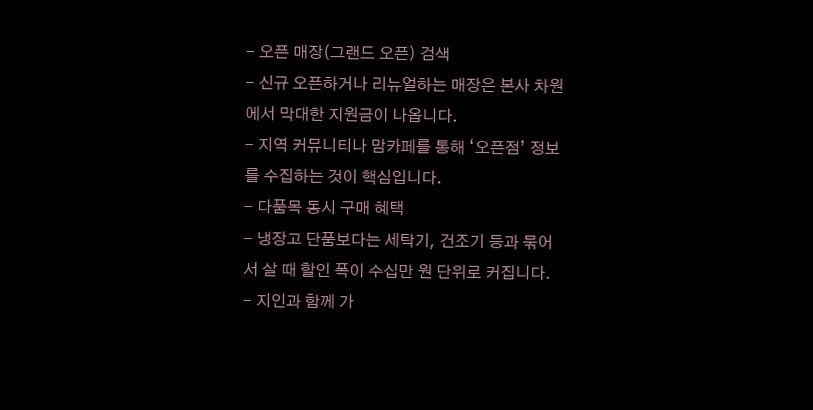- 오픈 매장(그랜드 오픈) 검색
- 신규 오픈하거나 리뉴얼하는 매장은 본사 차원에서 막대한 지원금이 나옵니다.
- 지역 커뮤니티나 맘카페를 통해 ‘오픈점’ 정보를 수집하는 것이 핵심입니다.
- 다품목 동시 구매 혜택
- 냉장고 단품보다는 세탁기, 건조기 등과 묶어서 살 때 할인 폭이 수십만 원 단위로 커집니다.
- 지인과 함께 가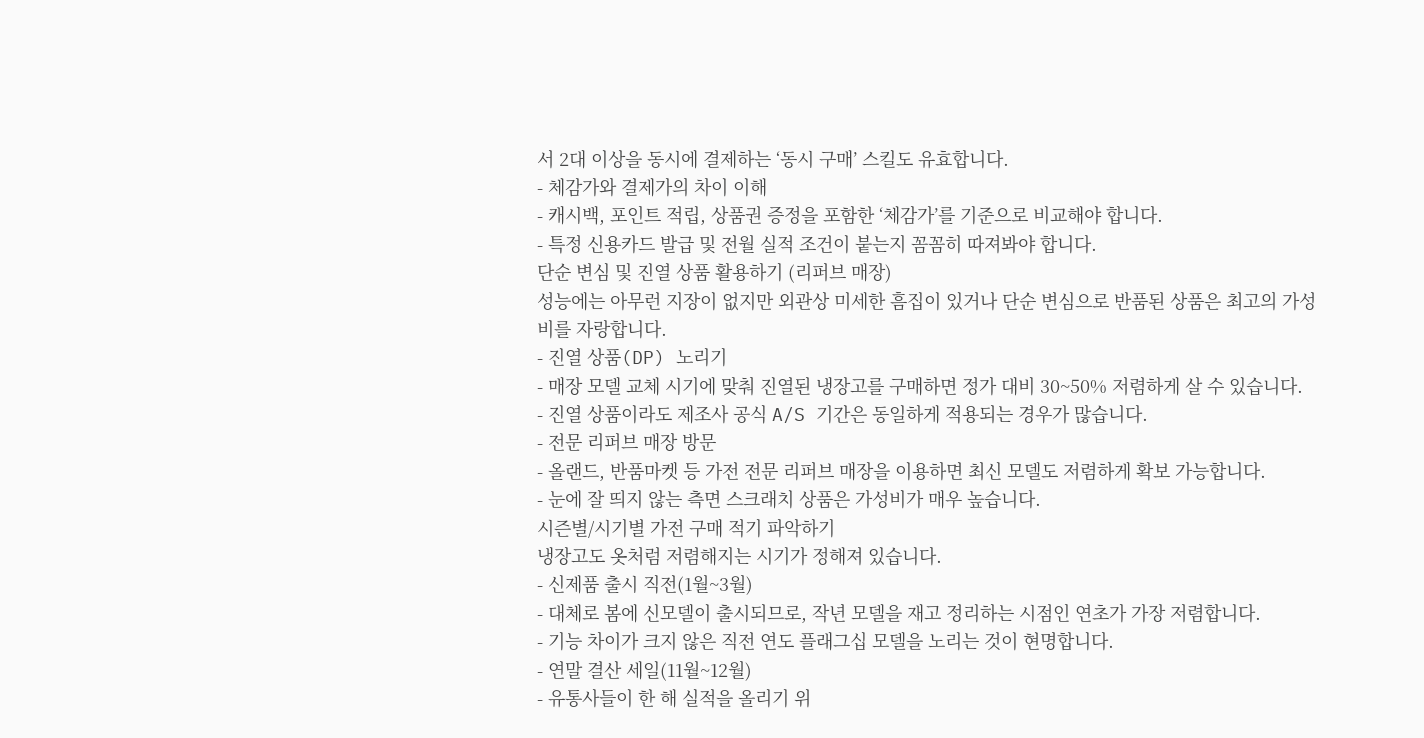서 2대 이상을 동시에 결제하는 ‘동시 구매’ 스킬도 유효합니다.
- 체감가와 결제가의 차이 이해
- 캐시백, 포인트 적립, 상품권 증정을 포함한 ‘체감가’를 기준으로 비교해야 합니다.
- 특정 신용카드 발급 및 전월 실적 조건이 붙는지 꼼꼼히 따져봐야 합니다.
단순 변심 및 진열 상품 활용하기 (리퍼브 매장)
성능에는 아무런 지장이 없지만 외관상 미세한 흠집이 있거나 단순 변심으로 반품된 상품은 최고의 가성비를 자랑합니다.
- 진열 상품(DP) 노리기
- 매장 모델 교체 시기에 맞춰 진열된 냉장고를 구매하면 정가 대비 30~50% 저렴하게 살 수 있습니다.
- 진열 상품이라도 제조사 공식 A/S 기간은 동일하게 적용되는 경우가 많습니다.
- 전문 리퍼브 매장 방문
- 올랜드, 반품마켓 등 가전 전문 리퍼브 매장을 이용하면 최신 모델도 저렴하게 확보 가능합니다.
- 눈에 잘 띄지 않는 측면 스크래치 상품은 가성비가 매우 높습니다.
시즌별/시기별 가전 구매 적기 파악하기
냉장고도 옷처럼 저렴해지는 시기가 정해져 있습니다.
- 신제품 출시 직전(1월~3월)
- 대체로 봄에 신모델이 출시되므로, 작년 모델을 재고 정리하는 시점인 연초가 가장 저렴합니다.
- 기능 차이가 크지 않은 직전 연도 플래그십 모델을 노리는 것이 현명합니다.
- 연말 결산 세일(11월~12월)
- 유통사들이 한 해 실적을 올리기 위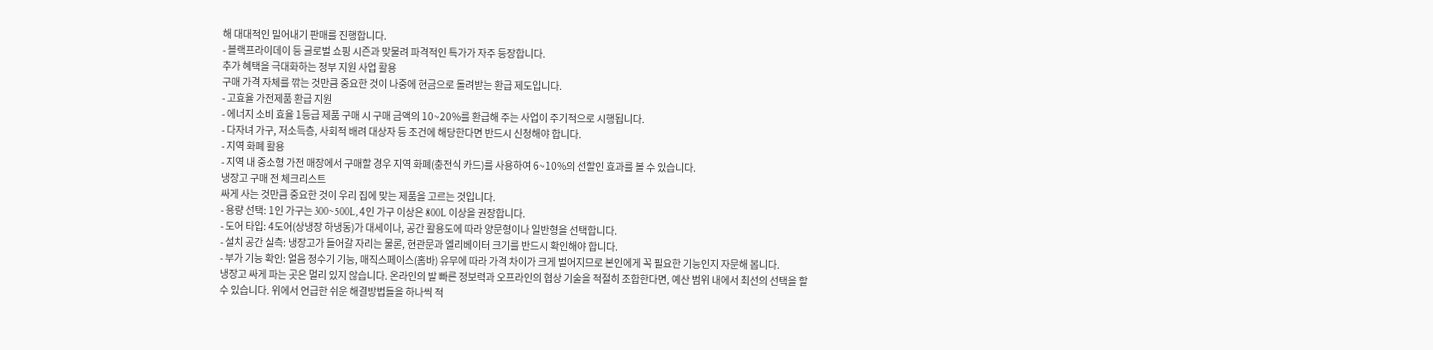해 대대적인 밀어내기 판매를 진행합니다.
- 블랙프라이데이 등 글로벌 쇼핑 시즌과 맞물려 파격적인 특가가 자주 등장합니다.
추가 혜택을 극대화하는 정부 지원 사업 활용
구매 가격 자체를 깎는 것만큼 중요한 것이 나중에 현금으로 돌려받는 환급 제도입니다.
- 고효율 가전제품 환급 지원
- 에너지 소비 효율 1등급 제품 구매 시 구매 금액의 10~20%를 환급해 주는 사업이 주기적으로 시행됩니다.
- 다자녀 가구, 저소득층, 사회적 배려 대상자 등 조건에 해당한다면 반드시 신청해야 합니다.
- 지역 화폐 활용
- 지역 내 중소형 가전 매장에서 구매할 경우 지역 화폐(충전식 카드)를 사용하여 6~10%의 선할인 효과를 볼 수 있습니다.
냉장고 구매 전 체크리스트
싸게 사는 것만큼 중요한 것이 우리 집에 맞는 제품을 고르는 것입니다.
- 용량 선택: 1인 가구는 300~500L, 4인 가구 이상은 800L 이상을 권장합니다.
- 도어 타입: 4도어(상냉장 하냉동)가 대세이나, 공간 활용도에 따라 양문형이나 일반형을 선택합니다.
- 설치 공간 실측: 냉장고가 들어갈 자리는 물론, 현관문과 엘리베이터 크기를 반드시 확인해야 합니다.
- 부가 기능 확인: 얼음 정수기 기능, 매직스페이스(홈바) 유무에 따라 가격 차이가 크게 벌어지므로 본인에게 꼭 필요한 기능인지 자문해 봅니다.
냉장고 싸게 파는 곳은 멀리 있지 않습니다. 온라인의 발 빠른 정보력과 오프라인의 협상 기술을 적절히 조합한다면, 예산 범위 내에서 최선의 선택을 할 수 있습니다. 위에서 언급한 쉬운 해결방법들을 하나씩 적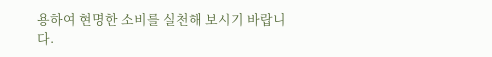용하여 현명한 소비를 실천해 보시기 바랍니다.